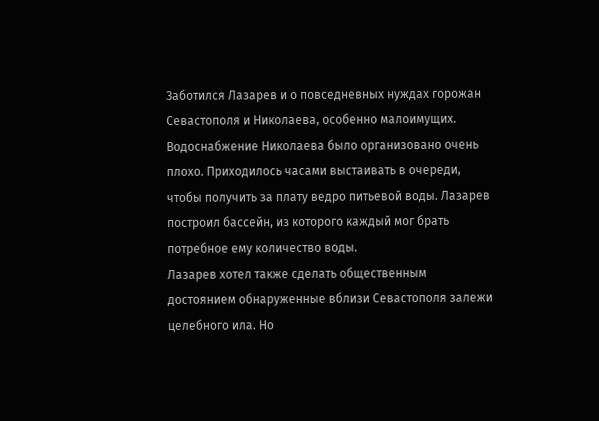Заботился Лазарев и о повседневных нуждах горожан Севастополя и Николаева, особенно малоимущих. Водоснабжение Николаева было организовано очень плохо. Приходилось часами выстаивать в очереди, чтобы получить за плату ведро питьевой воды. Лазарев построил бассейн, из которого каждый мог брать потребное ему количество воды.
Лазарев хотел также сделать общественным достоянием обнаруженные вблизи Севастополя залежи целебного ила. Но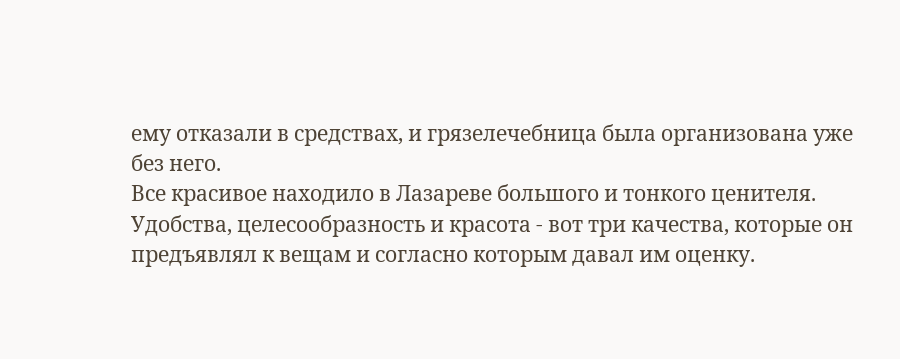ему отказали в средствах, и грязелечебница была организована уже без него.
Все красивое находило в Лазареве большого и тонкого ценителя. Удобства, целесообразность и красота - вот три качества, которые он предъявлял к вещам и согласно которым давал им оценку.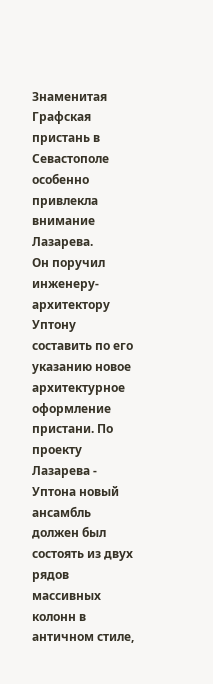Знаменитая Графская пристань в Севастополе особенно привлекла внимание Лазарева.
Он поручил инженеру-архитектору Уптону составить по его указанию новое архитектурное оформление пристани. По проекту Лазарева - Уптона новый ансамбль должен был состоять из двух рядов массивных колонн в античном стиле,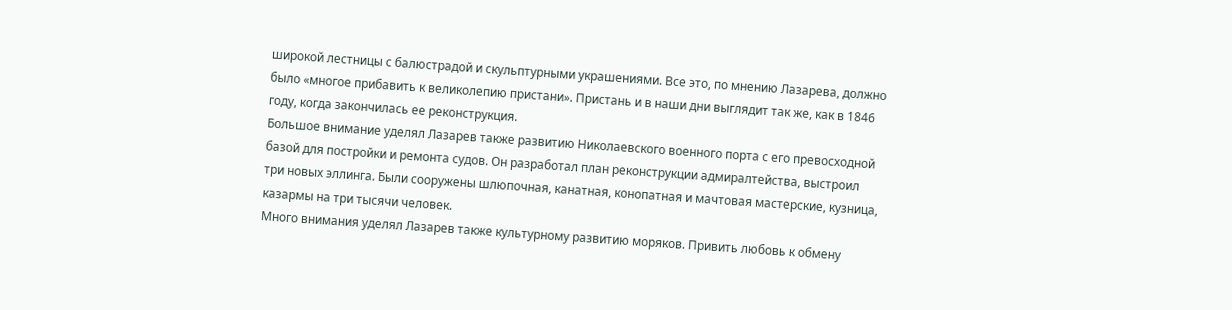широкой лестницы с балюстрадой и скульптурными украшениями. Все это, по мнению Лазарева, должно было «многое прибавить к великолепию пристани». Пристань и в наши дни выглядит так же, как в 1846 году, когда закончилась ее реконструкция.
Большое внимание уделял Лазарев также развитию Николаевского военного порта с его превосходной базой для постройки и ремонта судов. Он разработал план реконструкции адмиралтейства, выстроил три новых эллинга. Были сооружены шлюпочная, канатная, конопатная и мачтовая мастерские, кузница, казармы на три тысячи человек.
Много внимания уделял Лазарев также культурному развитию моряков. Привить любовь к обмену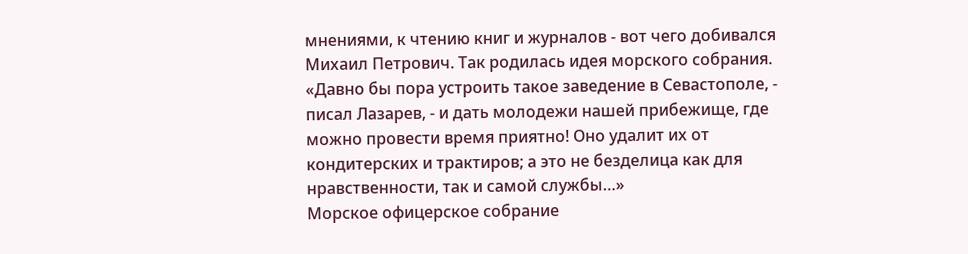мнениями, к чтению книг и журналов - вот чего добивался Михаил Петрович. Так родилась идея морского собрания. «Давно бы пора устроить такое заведение в Севастополе, - писал Лазарев, - и дать молодежи нашей прибежище, где можно провести время приятно! Оно удалит их от кондитерских и трактиров; а это не безделица как для нравственности, так и самой службы…»
Морское офицерское собрание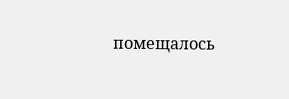помещалось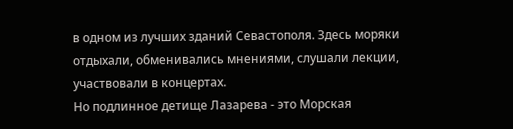в одном из лучших зданий Севастополя. Здесь моряки отдыхали, обменивались мнениями, слушали лекции, участвовали в концертах.
Но подлинное детище Лазарева - это Морская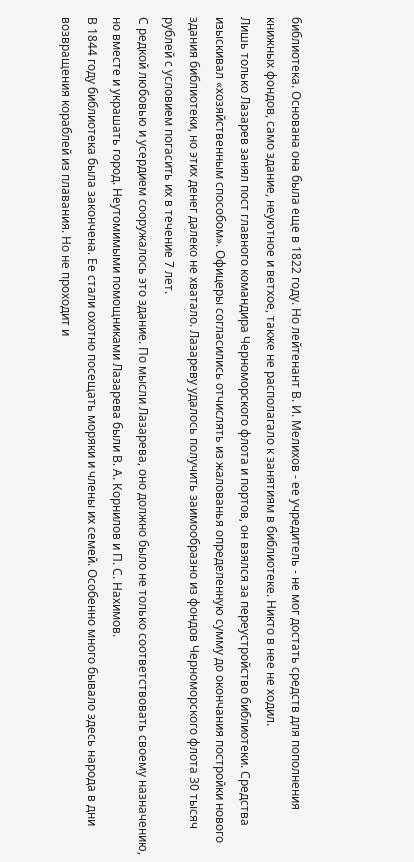библиотека. Основана она была еще в 1822 году. Но лейтенант В. И. Мелихов - ее учредитель - не мог достать средств для пополнения книжных фондов, само здание, неуютное и ветхое, также не располагало к занятиям в библиотеке. Никто в нее не ходил.
Лишь только Лазарев занял пост главного командира Черноморского флота и портов, он взялся за переустройство библиотеки. Средства изыскивал «хозяйственным способом». Офицеры согласились отчислять из жалованья определенную сумму до окончания постройки нового здания библиотеки, но этих денег далеко не хватало. Лазареву удалось получить заимообразно из фондов Черноморского флота 30 тысяч рублей с условием погасить их в течение 7 лет.
С редкой любовью и усердием сооружалось это здание. По мысли Лазарева, оно должно было не только соответствовать своему назначению, но вместе и украшать город. Неутомимыми помощниками Лазарева были В. А. Корнилов и П. С. Нахимов.
В 1844 году библиотека была закончена. Ее стали охотно посещать моряки и члены их семей. Особенно много бывало здесь народа в дни возвращения кораблей из плавания. Но не проходит и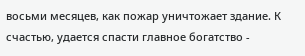восьми месяцев, как пожар уничтожает здание. К счастью, удается спасти главное богатство -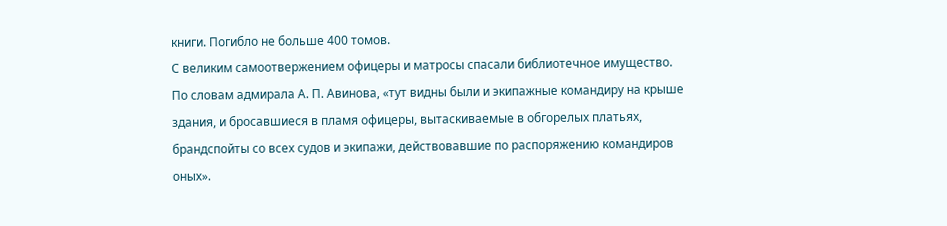книги. Погибло не больше 400 томов.
С великим самоотвержением офицеры и матросы спасали библиотечное имущество. По словам адмирала А. П. Авинова, «тут видны были и экипажные командиру на крыше здания, и бросавшиеся в пламя офицеры, вытаскиваемые в обгорелых платьях, брандспойты со всех судов и экипажи, действовавшие по распоряжению командиров оных».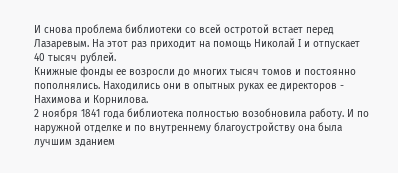И снова проблема библиотеки со всей остротой встает перед Лазаревым. На этот раз приходит на помощь Николай I и отпускает 40 тысяч рублей.
Книжные фонды ее возросли до многих тысяч томов и постоянно пополнялись. Находились они в опытных руках ее директоров - Нахимова и Корнилова.
2 ноября 1841 года библиотека полностью возобновила работу. И по наружной отделке и по внутреннему благоустройству она была лучшим зданием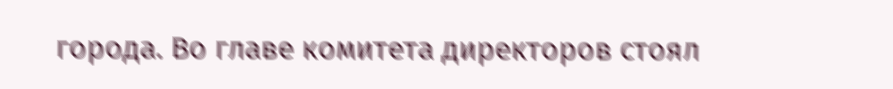города. Во главе комитета директоров стоял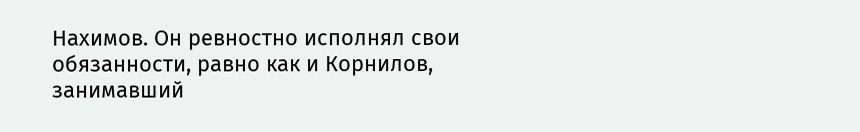Нахимов. Он ревностно исполнял свои обязанности, равно как и Корнилов, занимавший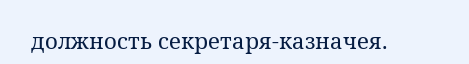должность секретаря-казначея.